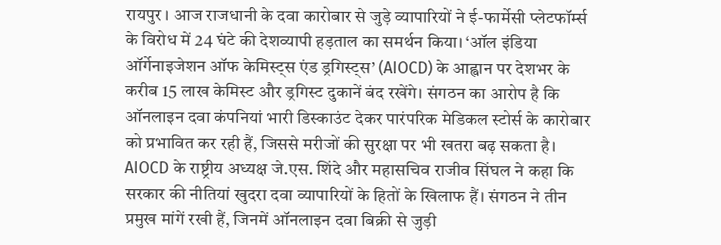रायपुर । आज राजधानी के दवा कारोबार से जुड़े व्यापारियों ने ई-फार्मेसी प्लेटफॉर्म्स के विरोध में 24 घंटे की देशव्यापी हड़ताल का समर्थन किया। ‘ऑल इंडिया ऑर्गेनाइजेशन ऑफ केमिस्ट्स एंड ड्रगिस्ट्स’ (AIOCD) के आह्वान पर देशभर के करीब 15 लाख केमिस्ट और ड्रगिस्ट दुकानें बंद रखेंगे। संगठन का आरोप है कि ऑनलाइन दवा कंपनियां भारी डिस्काउंट देकर पारंपरिक मेडिकल स्टोर्स के कारोबार को प्रभावित कर रही हैं, जिससे मरीजों की सुरक्षा पर भी खतरा बढ़ सकता है।
AIOCD के राष्ट्रीय अध्यक्ष जे.एस. शिंदे और महासचिव राजीव सिंघल ने कहा कि सरकार की नीतियां खुदरा दवा व्यापारियों के हितों के खिलाफ हैं। संगठन ने तीन प्रमुख मांगें रखी हैं, जिनमें ऑनलाइन दवा बिक्री से जुड़ी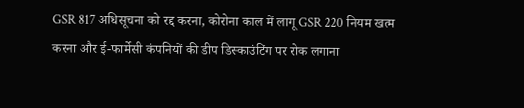GSR 817 अधिसूचना को रद्द करना, कोरोना काल में लागू GSR 220 नियम खत्म करना और ई-फार्मेसी कंपनियों की डीप डिस्काउंटिंग पर रोक लगाना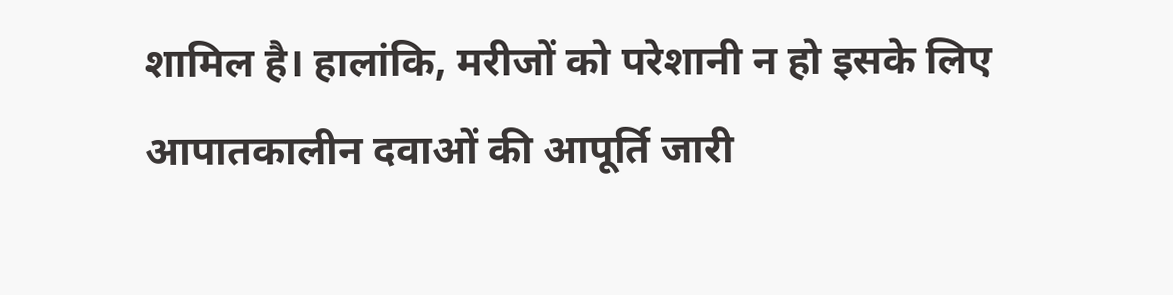शामिल है। हालांकि, मरीजों को परेशानी न हो इसके लिए आपातकालीन दवाओं की आपूर्ति जारी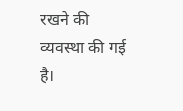रखने की व्यवस्था की गई है।